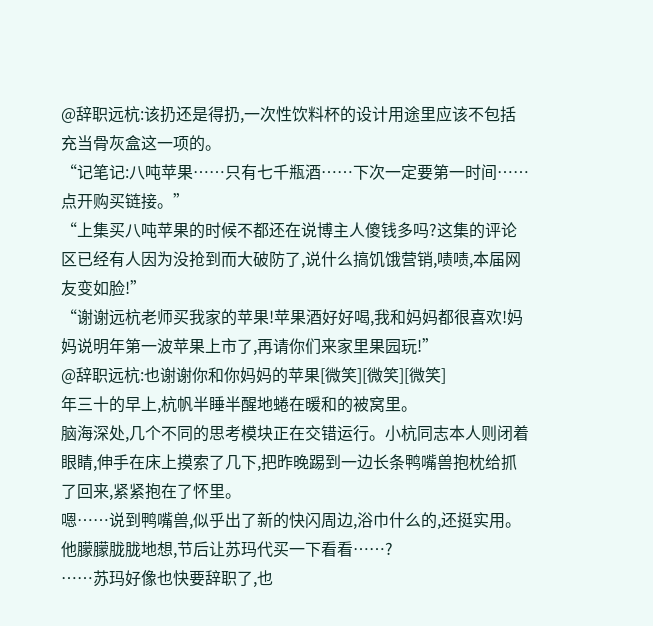@辞职远杭:该扔还是得扔,一次性饮料杯的设计用途里应该不包括充当骨灰盒这一项的。
“记笔记:八吨苹果……只有七千瓶酒……下次一定要第一时间……点开购买链接。”
“上集买八吨苹果的时候不都还在说博主人傻钱多吗?这集的评论区已经有人因为没抢到而大破防了,说什么搞饥饿营销,啧啧,本届网友变如脸!”
“谢谢远杭老师买我家的苹果!苹果酒好好喝,我和妈妈都很喜欢!妈妈说明年第一波苹果上市了,再请你们来家里果园玩!”
@辞职远杭:也谢谢你和你妈妈的苹果[微笑][微笑][微笑]
年三十的早上,杭帆半睡半醒地蜷在暖和的被窝里。
脑海深处,几个不同的思考模块正在交错运行。小杭同志本人则闭着眼睛,伸手在床上摸索了几下,把昨晚踢到一边长条鸭嘴兽抱枕给抓了回来,紧紧抱在了怀里。
嗯……说到鸭嘴兽,似乎出了新的快闪周边,浴巾什么的,还挺实用。他朦朦胧胧地想,节后让苏玛代买一下看看……?
……苏玛好像也快要辞职了,也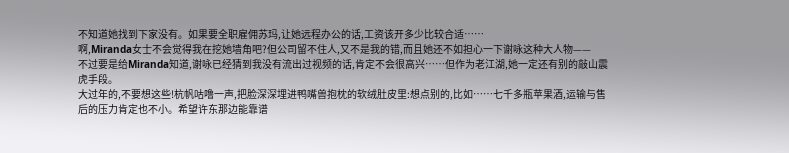不知道她找到下家没有。如果要全职雇佣苏玛,让她远程办公的话,工资该开多少比较合适……
啊,Miranda女士不会觉得我在挖她墙角吧?但公司留不住人,又不是我的错,而且她还不如担心一下谢咏这种大人物——
不过要是给Miranda知道,谢咏已经猜到我没有流出过视频的话,肯定不会很高兴……但作为老江湖,她一定还有别的敲山震虎手段。
大过年的,不要想这些!杭帆咕噜一声,把脸深深埋进鸭嘴兽抱枕的软绒肚皮里:想点别的,比如……七千多瓶苹果酒,运输与售后的压力肯定也不小。希望许东那边能靠谱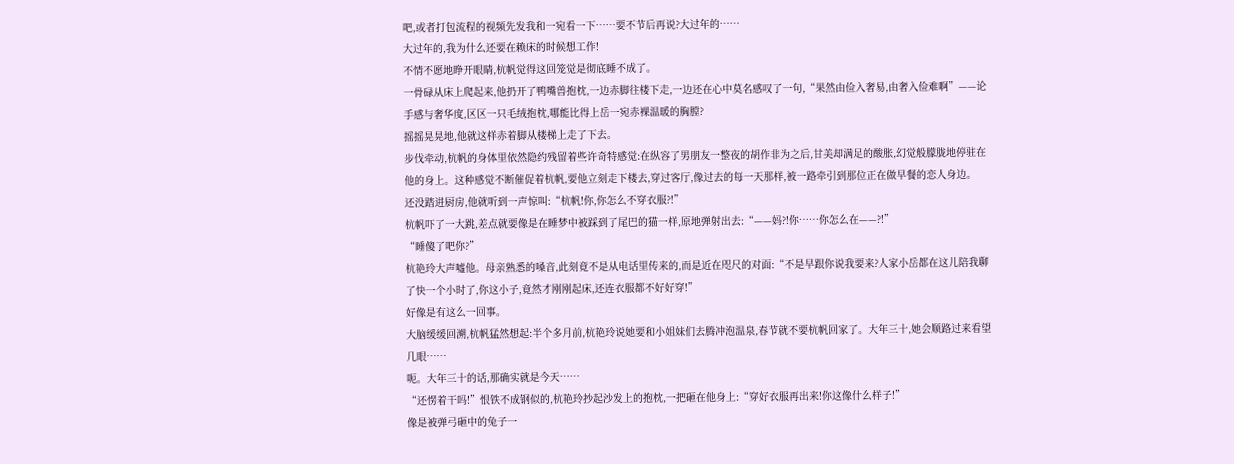吧,或者打包流程的视频先发我和一宛看一下……要不节后再说?大过年的……
大过年的,我为什么还要在赖床的时候想工作!
不情不愿地睁开眼睛,杭帆觉得这回笼觉是彻底睡不成了。
一骨碌从床上爬起来,他扔开了鸭嘴兽抱枕,一边赤脚往楼下走,一边还在心中莫名感叹了一句,“果然由俭入奢易,由奢入俭难啊”——论手感与奢华度,区区一只毛绒抱枕,哪能比得上岳一宛赤裸温暖的胸膛?
摇摇晃晃地,他就这样赤着脚从楼梯上走了下去。
步伐牵动,杭帆的身体里依然隐约残留着些许奇特感觉:在纵容了男朋友一整夜的胡作非为之后,甘美却满足的酸胀,幻觉般朦胧地停驻在他的身上。这种感觉不断催促着杭帆,要他立刻走下楼去,穿过客厅,像过去的每一天那样,被一路牵引到那位正在做早餐的恋人身边。
还没踏进厨房,他就听到一声惊叫:“杭帆!你,你怎么不穿衣服?!”
杭帆吓了一大跳,差点就要像是在睡梦中被踩到了尾巴的猫一样,原地弹射出去:“——妈?!你……你怎么在——?!”
“睡傻了吧你?”
杭艳玲大声嘘他。母亲熟悉的嗓音,此刻竟不是从电话里传来的,而是近在咫尺的对面:“不是早跟你说我要来?人家小岳都在这儿陪我聊了快一个小时了,你这小子,竟然才刚刚起床,还连衣服都不好好穿!”
好像是有这么一回事。
大脑缓缓回溯,杭帆猛然想起:半个多月前,杭艳玲说她要和小姐妹们去腾冲泡温泉,春节就不要杭帆回家了。大年三十,她会顺路过来看望几眼……
呃。大年三十的话,那确实就是今天……
“还愣着干吗!”恨铁不成钢似的,杭艳玲抄起沙发上的抱枕,一把砸在他身上:“穿好衣服再出来!你这像什么样子!”
像是被弹弓砸中的兔子一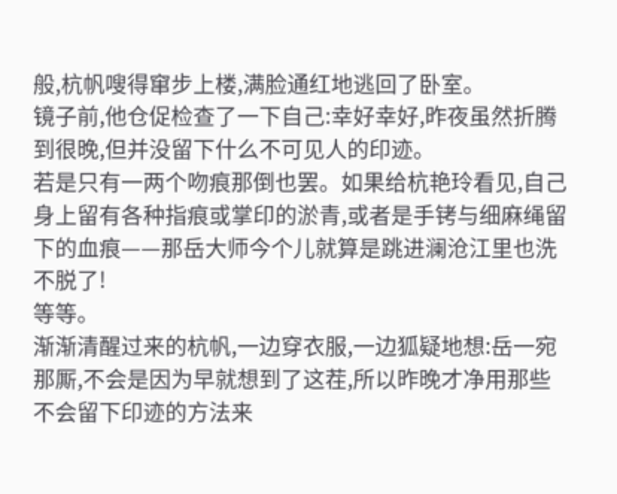般,杭帆嗖得窜步上楼,满脸通红地逃回了卧室。
镜子前,他仓促检查了一下自己:幸好幸好,昨夜虽然折腾到很晚,但并没留下什么不可见人的印迹。
若是只有一两个吻痕那倒也罢。如果给杭艳玲看见,自己身上留有各种指痕或掌印的淤青,或者是手铐与细麻绳留下的血痕——那岳大师今个儿就算是跳进澜沧江里也洗不脱了!
等等。
渐渐清醒过来的杭帆,一边穿衣服,一边狐疑地想:岳一宛那厮,不会是因为早就想到了这茬,所以昨晚才净用那些不会留下印迹的方法来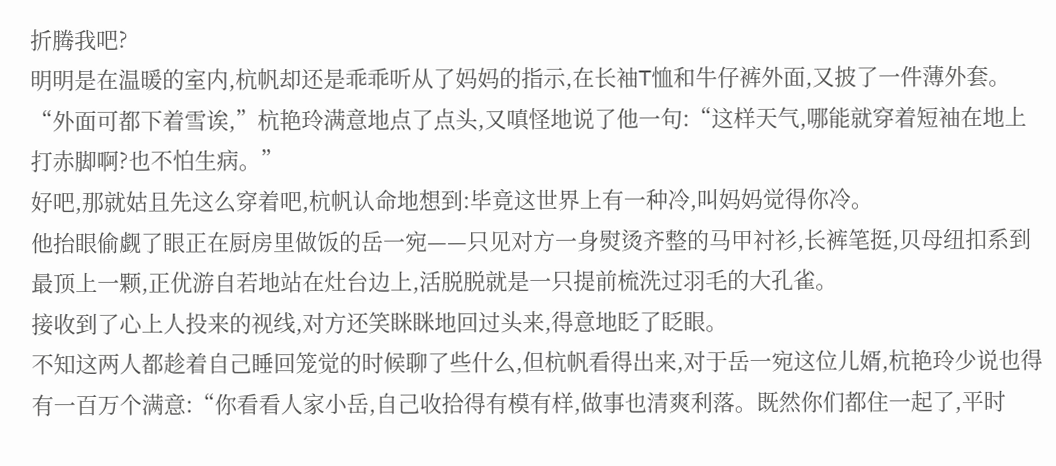折腾我吧?
明明是在温暖的室内,杭帆却还是乖乖听从了妈妈的指示,在长袖T恤和牛仔裤外面,又披了一件薄外套。
“外面可都下着雪诶,”杭艳玲满意地点了点头,又嗔怪地说了他一句:“这样天气,哪能就穿着短袖在地上打赤脚啊?也不怕生病。”
好吧,那就姑且先这么穿着吧,杭帆认命地想到:毕竟这世界上有一种冷,叫妈妈觉得你冷。
他抬眼偷觑了眼正在厨房里做饭的岳一宛——只见对方一身熨烫齐整的马甲衬衫,长裤笔挺,贝母纽扣系到最顶上一颗,正优游自若地站在灶台边上,活脱脱就是一只提前梳洗过羽毛的大孔雀。
接收到了心上人投来的视线,对方还笑眯眯地回过头来,得意地眨了眨眼。
不知这两人都趁着自己睡回笼觉的时候聊了些什么,但杭帆看得出来,对于岳一宛这位儿婿,杭艳玲少说也得有一百万个满意:“你看看人家小岳,自己收拾得有模有样,做事也清爽利落。既然你们都住一起了,平时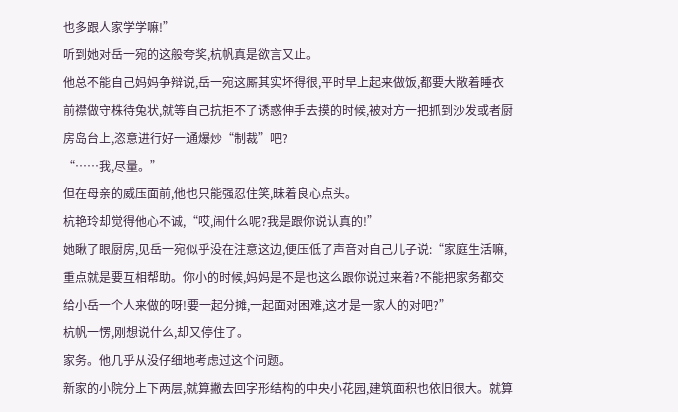也多跟人家学学嘛!”
听到她对岳一宛的这般夸奖,杭帆真是欲言又止。
他总不能自己妈妈争辩说,岳一宛这厮其实坏得很,平时早上起来做饭,都要大敞着睡衣前襟做守株待兔状,就等自己抗拒不了诱惑伸手去摸的时候,被对方一把抓到沙发或者厨房岛台上,恣意进行好一通爆炒“制裁”吧?
“……我,尽量。”
但在母亲的威压面前,他也只能强忍住笑,昧着良心点头。
杭艳玲却觉得他心不诚,“哎,闹什么呢?我是跟你说认真的!”
她瞅了眼厨房,见岳一宛似乎没在注意这边,便压低了声音对自己儿子说:“家庭生活嘛,重点就是要互相帮助。你小的时候,妈妈是不是也这么跟你说过来着?不能把家务都交给小岳一个人来做的呀!要一起分摊,一起面对困难,这才是一家人的对吧?”
杭帆一愣,刚想说什么,却又停住了。
家务。他几乎从没仔细地考虑过这个问题。
新家的小院分上下两层,就算撇去回字形结构的中央小花园,建筑面积也依旧很大。就算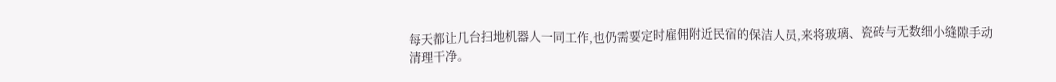每天都让几台扫地机器人一同工作,也仍需要定时雇佣附近民宿的保洁人员,来将玻璃、瓷砖与无数细小缝隙手动清理干净。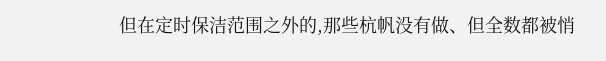但在定时保洁范围之外的,那些杭帆没有做、但全数都被悄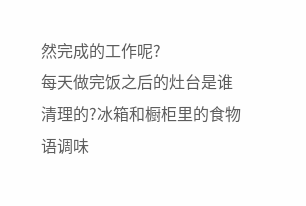然完成的工作呢?
每天做完饭之后的灶台是谁清理的?冰箱和橱柜里的食物语调味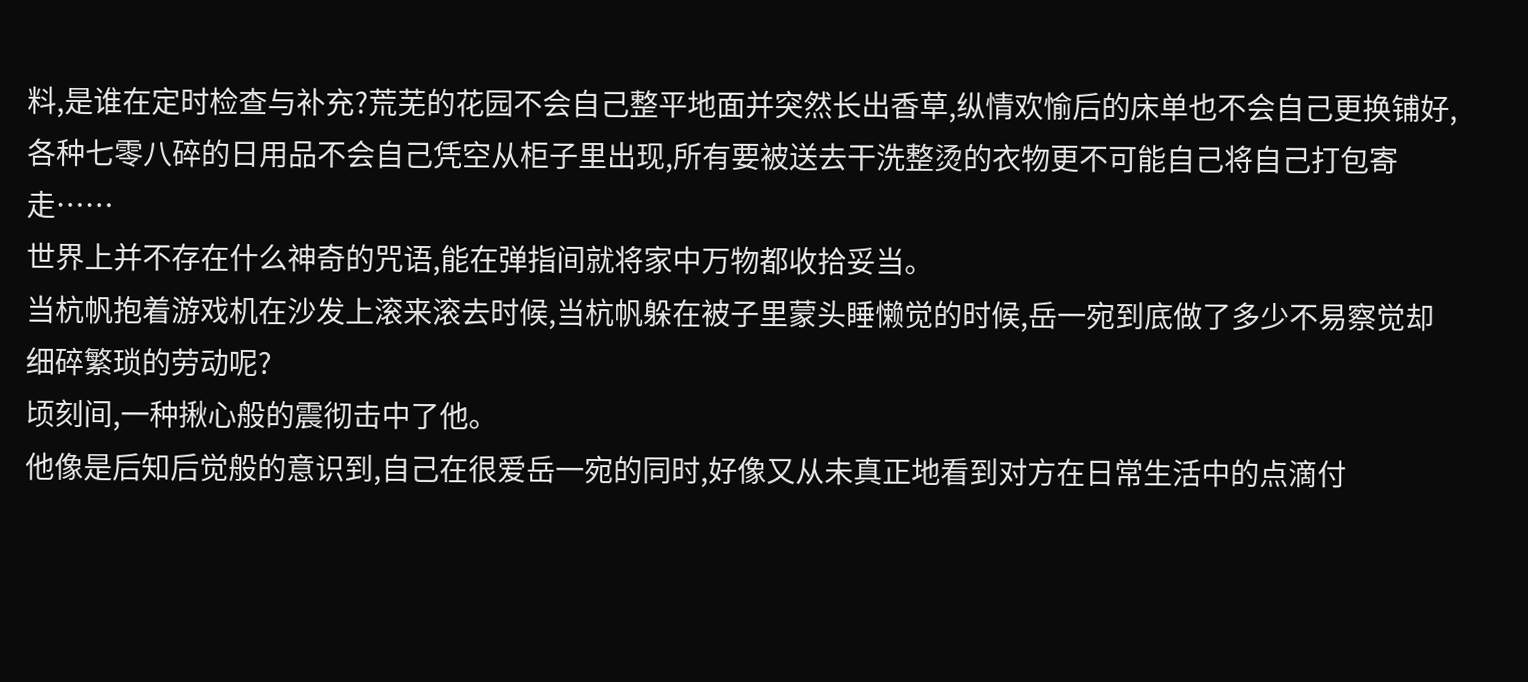料,是谁在定时检查与补充?荒芜的花园不会自己整平地面并突然长出香草,纵情欢愉后的床单也不会自己更换铺好,各种七零八碎的日用品不会自己凭空从柜子里出现,所有要被送去干洗整烫的衣物更不可能自己将自己打包寄走……
世界上并不存在什么神奇的咒语,能在弹指间就将家中万物都收拾妥当。
当杭帆抱着游戏机在沙发上滚来滚去时候,当杭帆躲在被子里蒙头睡懒觉的时候,岳一宛到底做了多少不易察觉却细碎繁琐的劳动呢?
顷刻间,一种揪心般的震彻击中了他。
他像是后知后觉般的意识到,自己在很爱岳一宛的同时,好像又从未真正地看到对方在日常生活中的点滴付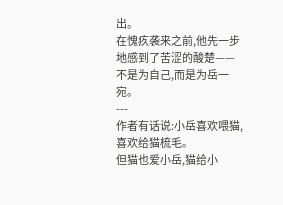出。
在愧疚袭来之前,他先一步地感到了苦涩的酸楚——不是为自己,而是为岳一宛。
---
作者有话说:小岳喜欢喂猫,喜欢给猫梳毛。
但猫也爱小岳,猫给小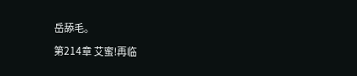岳舔毛。
第214章 艾蜜!再临